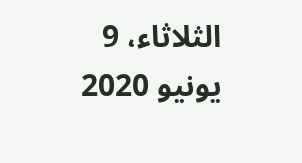الثلاثاء، 9 يونيو 2020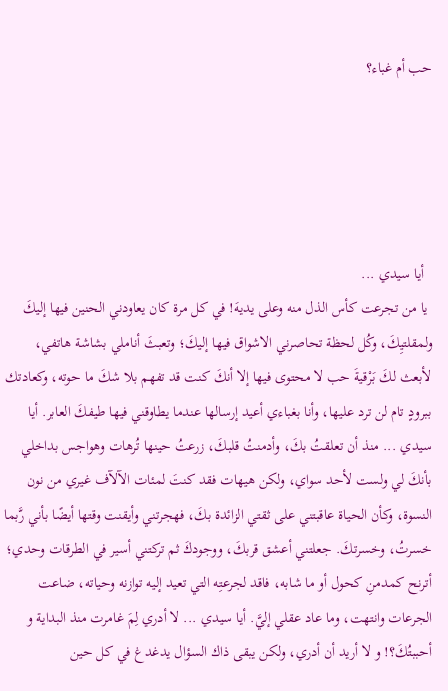حب أم غباء؟





  أيا سيدي ...
 يا من تجرعت كأس الذل منه وعلى يديهَ! في كل مرة كان يعاودني الحنين فيها إليكَ ولمقلتيِكَ، وكُل لحظة تحاصرني الاشواق فيها إليكَ؛ وتعبثَ أناملي بشاشة هاتفي، لأبعث لكَ بَرْقيةَ حب لا محتوى فيها إلا أنكَ كنت قد تفهم بلا شكَ ما حوته، وكعادتك ببرودٍ تام لن ترد عليها، وأنا بغباءي أعيد إرسالها عندما يطاوقني فيها طيفكَ العابر. أيا سيدي ... منذ أن تعلقتُ بكَ، وأدمنتُ قلبكَ، زرعتُ حينها تُرهات وهواجس بداخلي بأنكَ لي ولست لأحد سواي، ولكن هيهات فقد كنتَ لمئات الآلآف غيري من نون النسوة، وكأن الحياة عاقبتني على ثقتي الزائدة بكَ، فهجرتني وأيقنت وقتها أيضًا بأني رَّبما خسرتُ، وخسرتكَ. جعلتني أعشق قربكَ، ووجودكَ ثم تركتني أسير في الطرقات وحدي؛ أترنح كمدمنِ كحول أو ما شابه، فاقد لجرعتِه التي تعيد إليه توازنه وحياته، ضاعت الجرعات وانتهت، وما عاد عقلي إليَّ. أيا سيدي ... لا أدري لِمَ غامرت منذ البداية و أحببتُكَ؟! و لا أريد أن أدري، ولكن يبقى ذاك السؤال يدغدغ في كل حين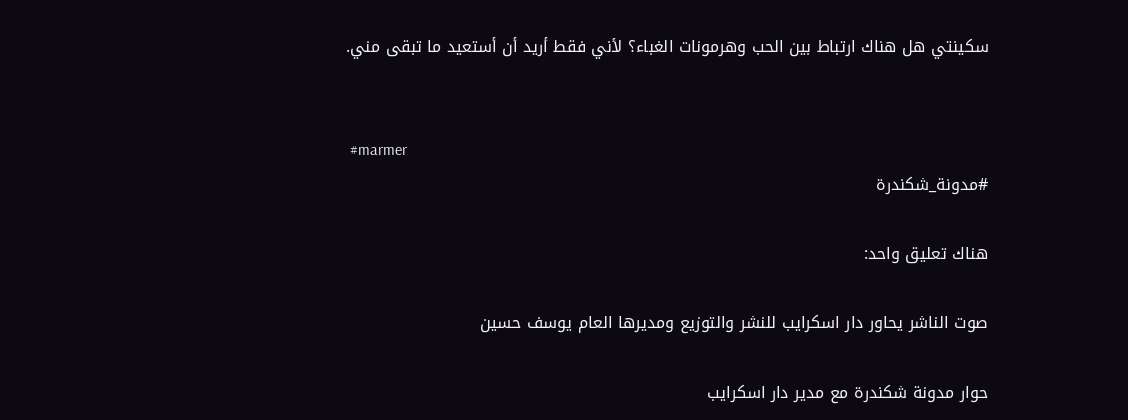سكينتي هل هناك ارتباط بين الحب وهرمونات الغباء؟ لأني فقط أريد أن أستعيد ما تبقى مني.


 #marmer
#مدونة_شكندرة

هناك تعليق واحد:

صوت الناشر يحاور دار اسكرايب للنشر والتوزيع ومديرها العام يوسف حسين

حوار مدونة شكندرة مع مدير دار اسكرايب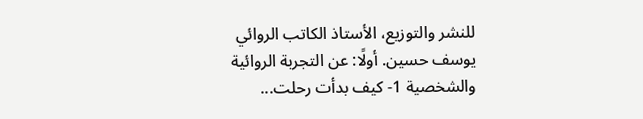للنشر والتوزيع، الأستاذ الكاتب الروائي يوسف حسين. أولًا: عن التجربة الروائية والشخصية 1- كيف بدأت رحلت...